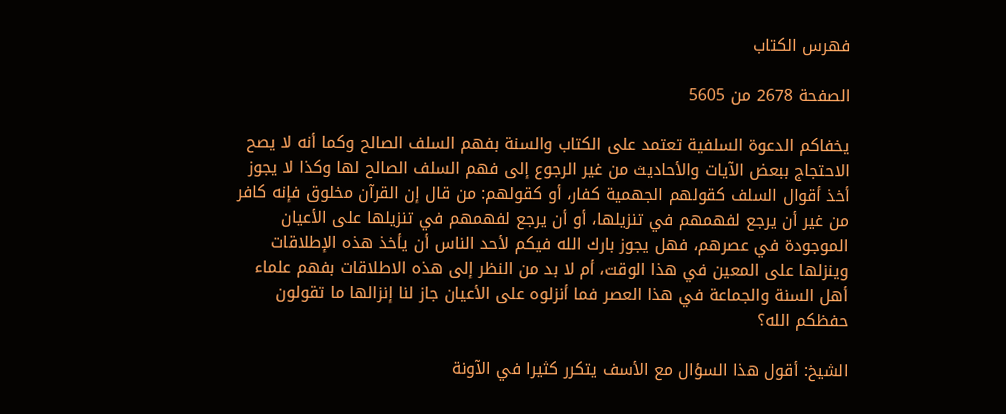فهرس الكتاب

الصفحة 2678 من 5605

يخفاكم الدعوة السلفية تعتمد على الكتاب والسنة بفهم السلف الصالح وكما أنه لا يصح الاحتجاج ببعض الآيات والأحاديث من غير الرجوع إلى فهم السلف الصالح لها وكذا لا يجوز أخذ أقوال السلف كقولهم الجهمية كفار، أو كقولهم: من قال إن القرآن مخلوق فإنه كافر من غير أن يرجع لفهمهم في تنزيلها، أو أن يرجع لفهمهم في تنزيلها على الأعيان الموجودة في عصرهم، فهل يجوز بارك الله فيكم لأحد الناس أن يأخذ هذه الإطلاقات وينزلها على المعين في هذا الوقت، أم لا بد من النظر إلى هذه الاطلاقات بفهم علماء أهل السنة والجماعة في هذا العصر فما أنزلوه على الأعيان جاز لنا إنزالها ما تقولون حفظكم الله؟

الشيخ: أقول هذا السؤال مع الأسف يتكرر كثيرا في الآونة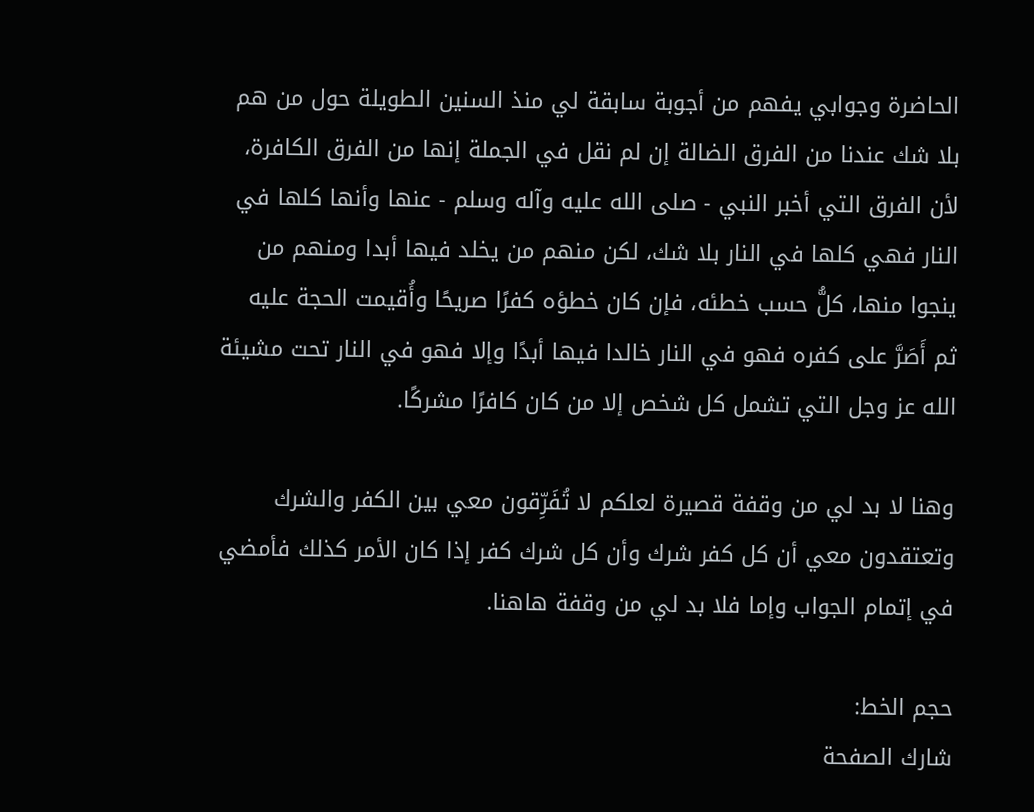الحاضرة وجوابي يفهم من أجوبة سابقة لي منذ السنين الطويلة حول من هم بلا شك عندنا من الفرق الضالة إن لم نقل في الجملة إنها من الفرق الكافرة، لأن الفرق التي أخبر النبي - صلى الله عليه وآله وسلم - عنها وأنها كلها في النار فهي كلها في النار بلا شك، لكن منهم من يخلد فيها أبدا ومنهم من ينجوا منها، كلُّ حسب خطئه، فإن كان خطؤه كفرًا صريحًا وأُقيمت الحجة عليه ثم أَصَرَّ على كفره فهو في النار خالدا فيها أبدًا وإلا فهو في النار تحت مشيئة الله عز وجل التي تشمل كل شخص إلا من كان كافرًا مشركًا.

وهنا لا بد لي من وقفة قصيرة لعلكم لا تُفَرِّقون معي بين الكفر والشرك وتعتقدون معي أن كل كفر شرك وأن كل شرك كفر إذا كان الأمر كذلك فأمضي في إتمام الجواب وإما فلا بد لي من وقفة هاهنا.

حجم الخط:
شارك الصفحة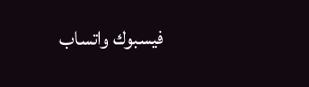فيسبوك واتساب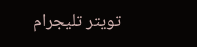تويتر تليجرام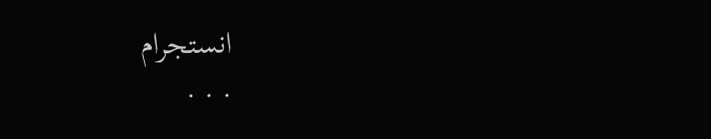انستجرام
. . .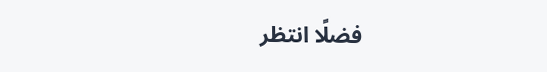فضلًا انتظر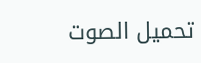تحميل الصوت